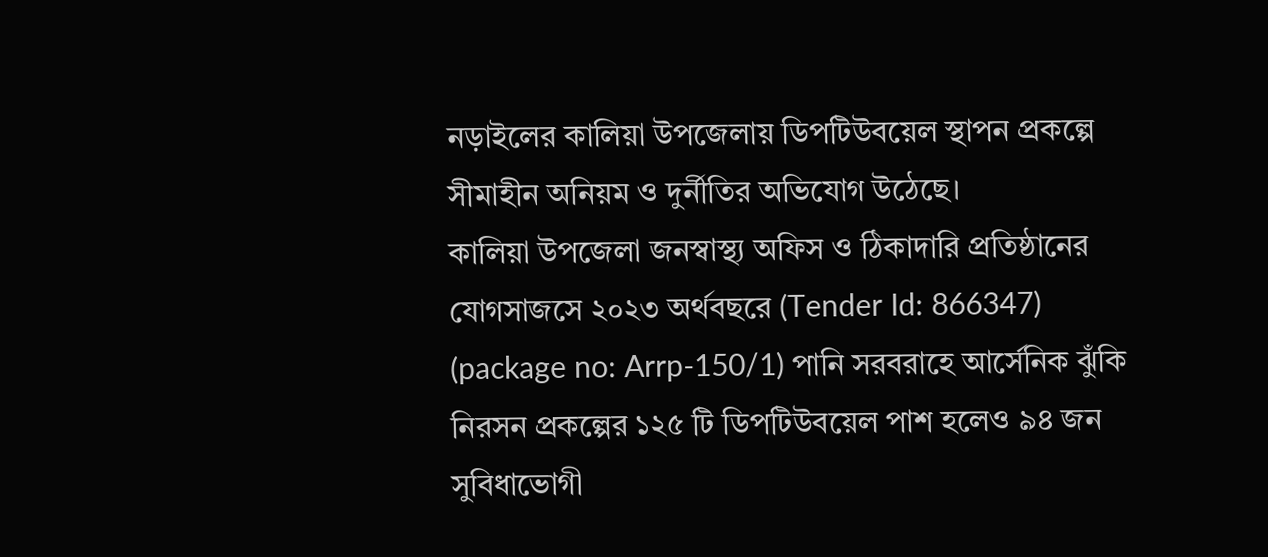নড়াইলের কালিয়া উপজেলায় ডিপটিউবয়েল স্থাপন প্রকল্পে সীমাহীন অনিয়ম ও দুর্নীতির অভিযোগ উঠেছে।
কালিয়া উপজেলা জনস্বাস্থ্য অফিস ও ঠিকাদারি প্রতিষ্ঠানের যোগসাজসে ২০২৩ অর্থবছরে (Tender Id: 866347) (package no: Arrp-150/1) পানি সরবরাহে আর্সেনিক ঝুঁকি নিরসন প্রকল্পের ১২৫ টি ডিপটিউবয়েল পাশ হলেও ৯৪ জন সুবিধাভোগী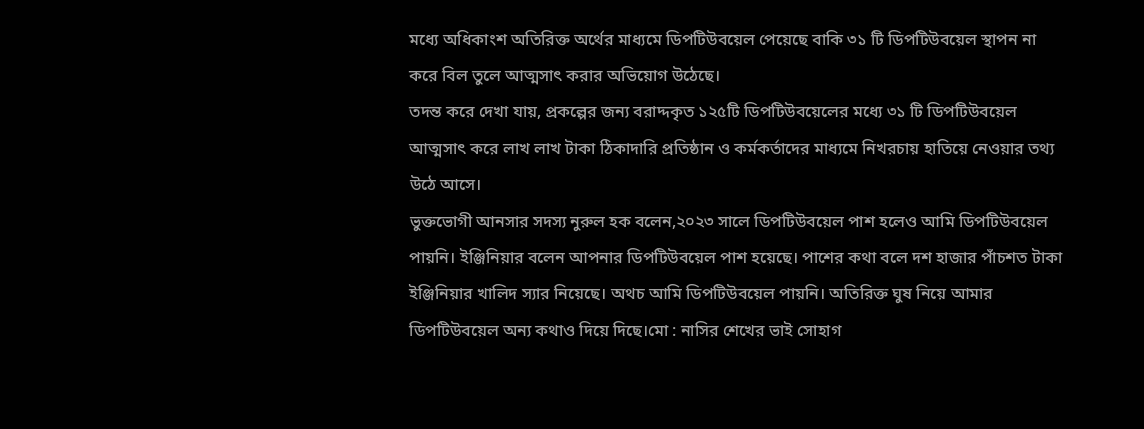মধ্যে অধিকাংশ অতিরিক্ত অর্থের মাধ্যমে ডিপটিউবয়েল পেয়েছে বাকি ৩১ টি ডিপটিউবয়েল স্থাপন না করে বিল তুলে আত্মসাৎ করার অভিয়োগ উঠেছে।
তদন্ত করে দেখা যায়, প্রকল্পের জন্য বরাদ্দকৃত ১২৫টি ডিপটিউবয়েলের মধ্যে ৩১ টি ডিপটিউবয়েল আত্মসাৎ করে লাখ লাখ টাকা ঠিকাদারি প্রতিষ্ঠান ও কর্মকর্তাদের মাধ্যমে নিখরচায় হাতিয়ে নেওয়ার তথ্য উঠে আসে।
ভুক্তভোগী আনসার সদস্য নুরুল হক বলেন,২০২৩ সালে ডিপটিউবয়েল পাশ হলেও আমি ডিপটিউবয়েল পায়নি। ইঞ্জিনিয়ার বলেন আপনার ডিপটিউবয়েল পাশ হয়েছে। পাশের কথা বলে দশ হাজার পাঁচশত টাকা ইঞ্জিনিয়ার খালিদ স্যার নিয়েছে। অথচ আমি ডিপটিউবয়েল পায়নি। অতিরিক্ত ঘুষ নিয়ে আমার ডিপটিউবয়েল অন্য কথাও দিয়ে দিছে।মো : নাসির শেখের ভাই সোহাগ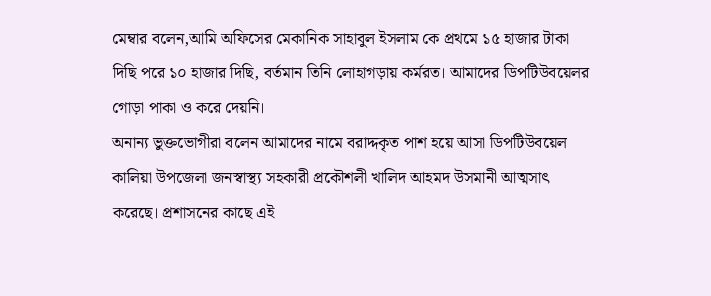মেম্বার বলেন,আমি অফিসের মেকানিক সাহাবুল ইসলাম কে প্রথমে ১৫ হাজার টাকা দিছি পরে ১০ হাজার দিছি, বর্তমান তিনি লোহাগড়ায় কর্মরত। আমাদের ডিপটিউবয়েলর গোড়া পাকা ও করে দেয়নি।
অনান্য ভুক্তভোগীরা বলেন আমাদের নামে বরাদ্দকৃত পাশ হয়ে আসা ডিপটিউবয়েল কালিয়া উপজেলা জনস্বাস্থ্য সহকারী প্রকৌশলী খালিদ আহমদ উসমানী আত্মসাৎ করেছে। প্রশাসনের কাছে এই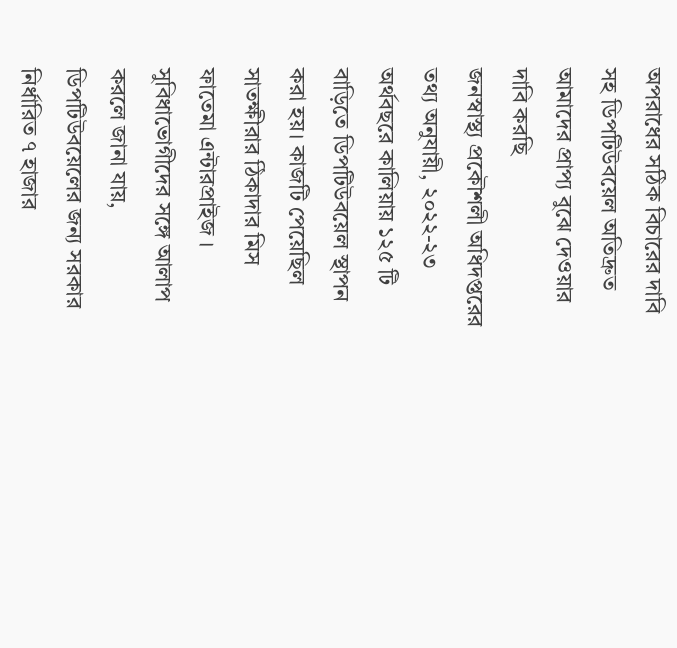অপরাধের সঠিক বিচারের দাবি সহ ডিপটিউবয়েল অতিদ্রুত আমাদের প্রাপ্য বুঝে দেওয়ার দাবি করছি
জনস্বাস্থ্য প্রকৌশলী অধিদপ্তরের তথ্য অনুযায়ী, ২০২২-২৩ অর্থবছরে কালিয়ায় ১২৫ টি বাড়িতে ডিপটিউবয়েল স্থাপন করা হয়। কাজটি পেয়েছিল সাতক্ষীরার ঠিকাদার মিস ফাতেমা এন্টারপ্রাইজ ।
সুবিধাভোগীদের সঙ্গে আলাপ করলে জানা যায়, ডিপটিউবয়েলের জন্য সরকার নির্ধারিত ৭ হাজার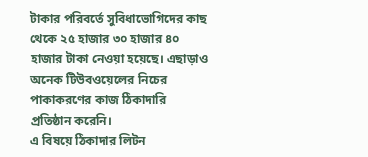টাকার পরিবর্তে সুবিধাভোগিদের কাছ থেকে ২৫ হাজার ৩০ হাজার ৪০ হাজার টাকা নেওয়া হয়েছে। এছাড়াও অনেক টিউবওয়েলের নিচের পাকাকরণের কাজ ঠিকাদারি প্রতিষ্ঠান করেনি।
এ বিষয়ে ঠিকাদার লিটন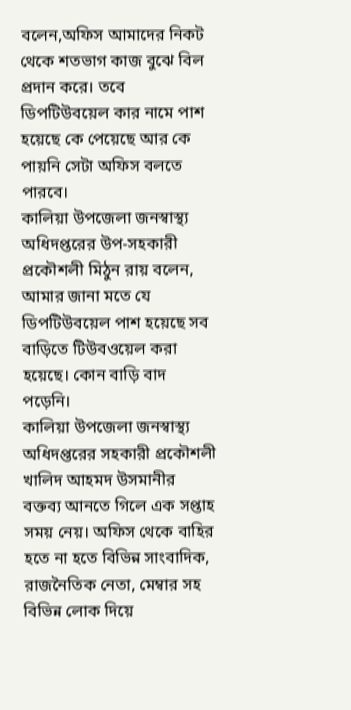বলেন,অফিস আমাদের নিকট থেকে শতভাগ কাজ বুঝে বিল প্রদান করে। তবে ডিপটিউবয়েল কার নামে পাশ হয়েছে কে পেয়েছে আর কে পায়নি সেটা অফিস বলতে পারবে।
কালিয়া উপজেলা জনস্বাস্থ্য অধিদপ্তরের উপ-সহকারী প্রকৌশলী মিঠুন রায় বলেন, আমার জানা মতে যে ডিপটিউবয়েল পাশ হয়েছে সব বাড়িতে টিউবওয়েল করা হয়েছে। কোন বাড়ি বাদ পড়েনি।
কালিয়া উপজেলা জনস্বাস্থ্য অধিদপ্তরের সহকারী প্রকৌশলী খালিদ আহমদ উসমানীর বক্তব্য আনতে গিলে এক সপ্তাহ সময় নেয়। অফিস থেকে বাহির হতে না হতে বিভিন্ন সাংবাদিক, রাজনৈতিক নেতা, মেম্বার সহ বিভিন্ন লোক দিয়ে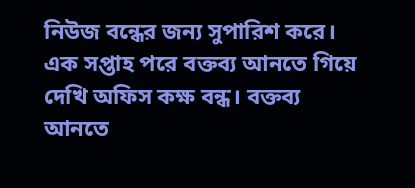নিউজ বন্ধের জন্য সুপারিশ করে। এক সপ্তাহ পরে বক্তব্য আনতে গিয়ে দেখি অফিস কক্ষ বন্ধ। বক্তব্য আনতে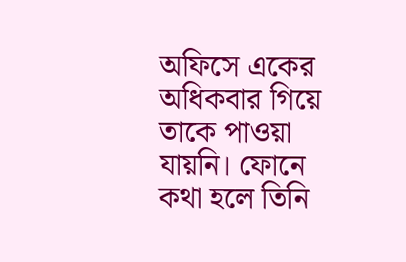অফিসে একের অধিকবার গিয়ে তাকে পাওয়া যায়নি। ফোনে কথা হলে তিনি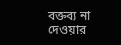বক্তব্য না দেওয়ার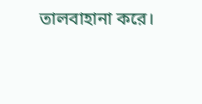তালবাহানা করে।